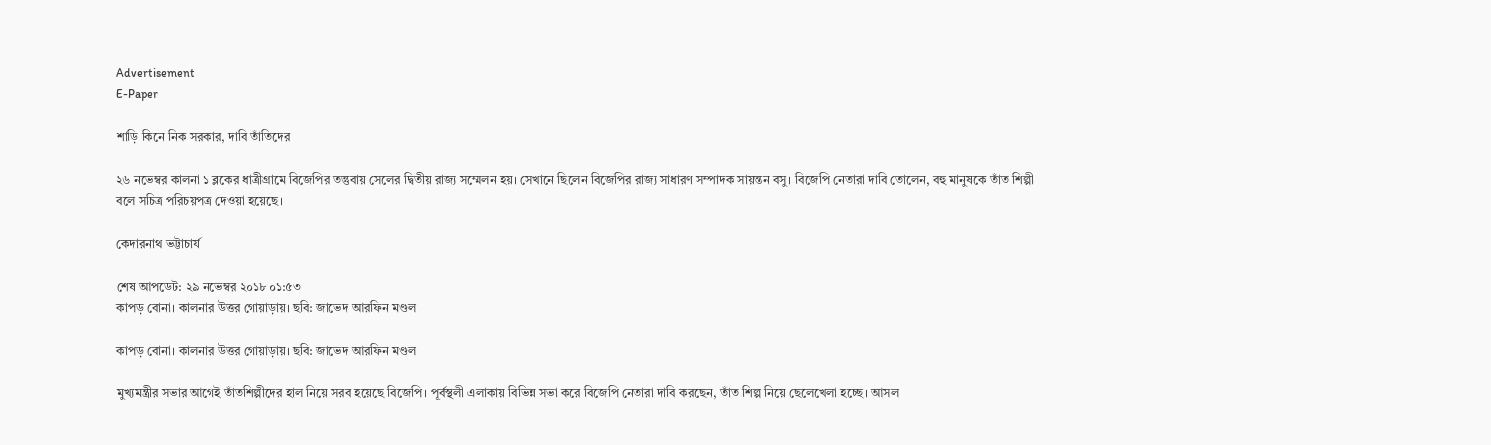Advertisement
E-Paper

শাড়ি কিনে নিক সরকার, দাবি তাঁতিদের

২৬ নভেম্বর কালনা ১ ব্লকের ধাত্রীগ্রামে বিজেপির তন্তুবায় সেলের দ্বিতীয় রাজ্য সম্মেলন হয়। সেখানে ছিলেন বিজেপির রাজ্য সাধারণ সম্পাদক সায়ন্তন বসু। বিজেপি নেতারা দাবি তোলেন, বহু মানুষকে তাঁত শিল্পী বলে সচিত্র পরিচয়পত্র দেওয়া হয়েছে।

কেদারনাথ ভট্টাচার্য

শেষ আপডেট: ২৯ নভেম্বর ২০১৮ ০১:৫৩
কাপড় বোনা। কালনার উত্তর গোয়াড়ায়। ছবি: জাভেদ আরফিন মণ্ডল

কাপড় বোনা। কালনার উত্তর গোয়াড়ায়। ছবি: জাভেদ আরফিন মণ্ডল

মুখ্যমন্ত্রীর সভার আগেই তাঁতশিল্পীদের হাল নিয়ে সরব হয়েছে বিজেপি। পূর্বস্থলী এলাকায় বিভিন্ন সভা করে বিজেপি নেতারা দাবি করছেন, তাঁত শিল্প নিয়ে ছেলেখেলা হচ্ছে। আসল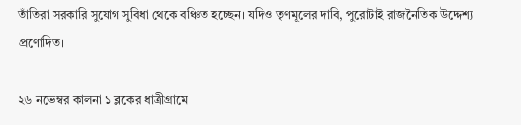তাঁতিরা সরকারি সুযোগ সুবিধা থেকে বঞ্চিত হচ্ছেন। যদিও তৃণমূলের দাবি, পুরোটাই রাজনৈতিক উদ্দেশ্য প্রণোদিত।

২৬ নভেম্বর কালনা ১ ব্লকের ধাত্রীগ্রামে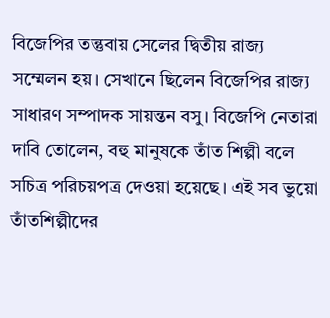বিজেপির তন্তুবায় সেলের দ্বিতীয় রাজ্য সম্মেলন হয়। সেখানে ছিলেন বিজেপির রাজ্য সাধারণ সম্পাদক সায়ন্তন বসু। বিজেপি নেতারা দাবি তোলেন, বহু মানুষকে তাঁত শিল্পী বলে সচিত্র পরিচয়পত্র দেওয়া হয়েছে। এই সব ভুয়ো তাঁতশিল্পীদের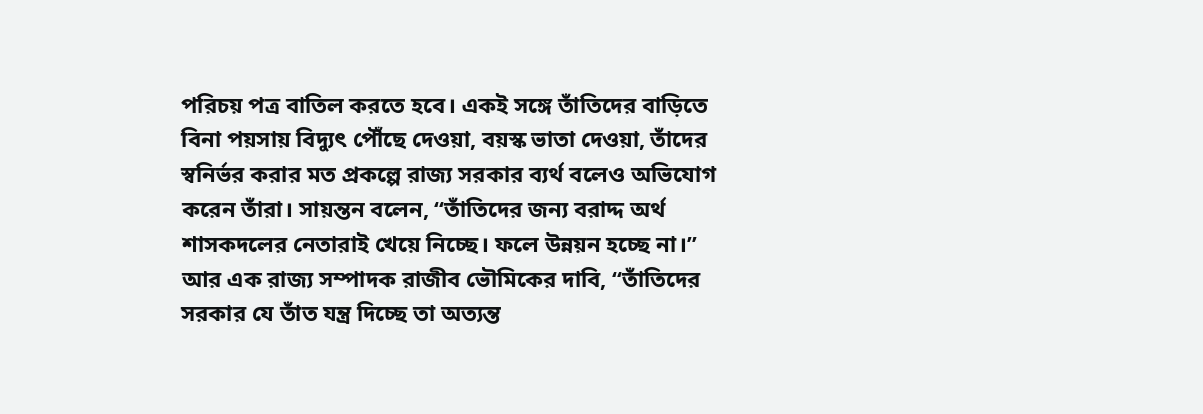পরিচয় পত্র বাতিল করতে হবে। একই সঙ্গে তাঁতিদের বাড়িতে বিনা পয়সায় বিদ্যুৎ পৌঁছে দেওয়া, বয়স্ক ভাতা দেওয়া, তাঁদের স্বনির্ভর করার মত প্রকল্পে রাজ্য সরকার ব্যর্থ বলেও অভিযোগ করেন তাঁরা। সায়ন্তন বলেন, ‘‘তাঁতিদের জন্য বরাদ্দ অর্থ শাসকদলের নেতারাই খেয়ে নিচ্ছে। ফলে উন্নয়ন হচ্ছে না।’’ আর এক রাজ্য সম্পাদক রাজীব ভৌমিকের দাবি, ‘‘তাঁতিদের সরকার যে তাঁত যন্ত্র দিচ্ছে তা অত্যন্ত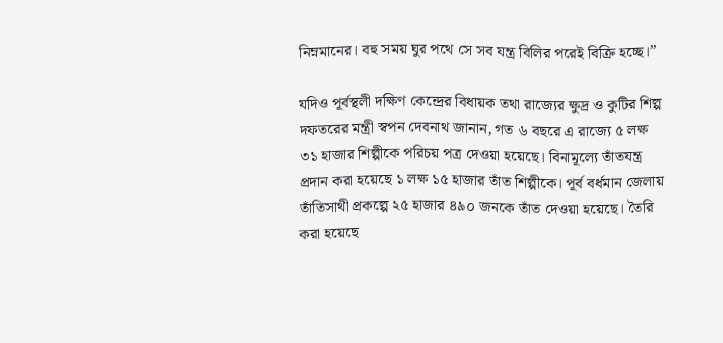নিম্নমানের। বহু সময় ঘুর পথে সে সব যন্ত্র বিলির পরেই বিক্রি হচ্ছে।’’

যদিও পূর্বস্থলী দক্ষিণ কেন্দ্রের বিধায়ক তথা রাজ্যের ক্ষুদ্র ও কুটির শিল্প দফতরের মন্ত্রী স্বপন দেবনাথ জানান, গত ৬ বছরে এ রাজ্যে ৫ লক্ষ ৩১ হাজার শিল্পীকে পরিচয় পত্র দেওয়া হয়েছে। বিনামূল্যে তাঁতযন্ত্র প্রদান করা হয়েছে ১ লক্ষ ১৫ হাজার তাঁত শিল্পীকে। পূর্ব বর্ধমান জেলায় তাঁতিসাথী প্রকল্পে ২৫ হাজার ৪৯০ জনকে তাঁত দেওয়া হয়েছে। তৈরি করা হয়েছে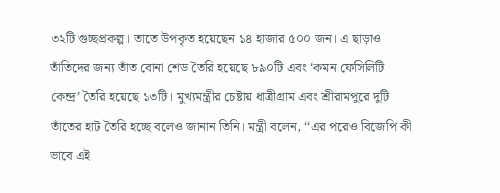৩২টি গুচ্ছপ্রকল্প। তাতে উপকৃত হয়েছেন ১৪ হাজার ৫০০ জন। এ ছাড়াও তাঁতিদের জন্য তাঁত বোনা শেড তৈরি হয়েছে ৮৯০টি এবং ‘কমন ফেসিলিটি কেন্দ্র’ তৈরি হয়েছে ১৩টি। মুখ্যমন্ত্রীর চেষ্টায় ধাত্রীগ্রাম এবং শ্রীরামপুরে দুটি তাঁতের হাট তৈরি হচ্ছে বলেও জানান তিনি। মন্ত্রী বলেন, ‘‘এর পরেও বিজেপি কী ভাবে এই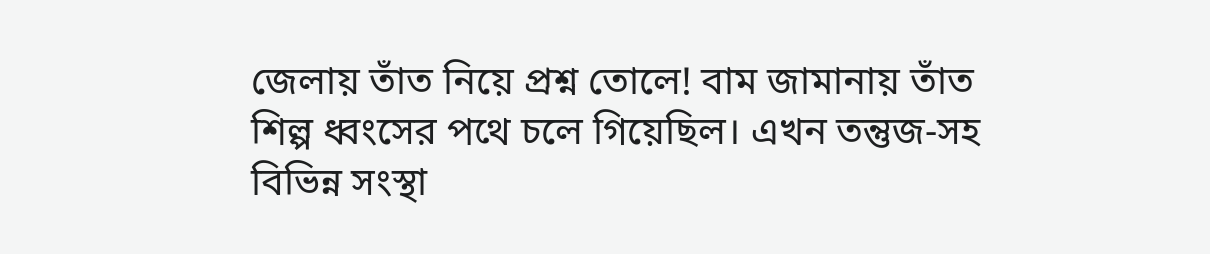জেলায় তাঁত নিয়ে প্রশ্ন তোলে! বাম জামানায় তাঁত শিল্প ধ্বংসের পথে চলে গিয়েছিল। এখন তন্তুজ-সহ বিভিন্ন সংস্থা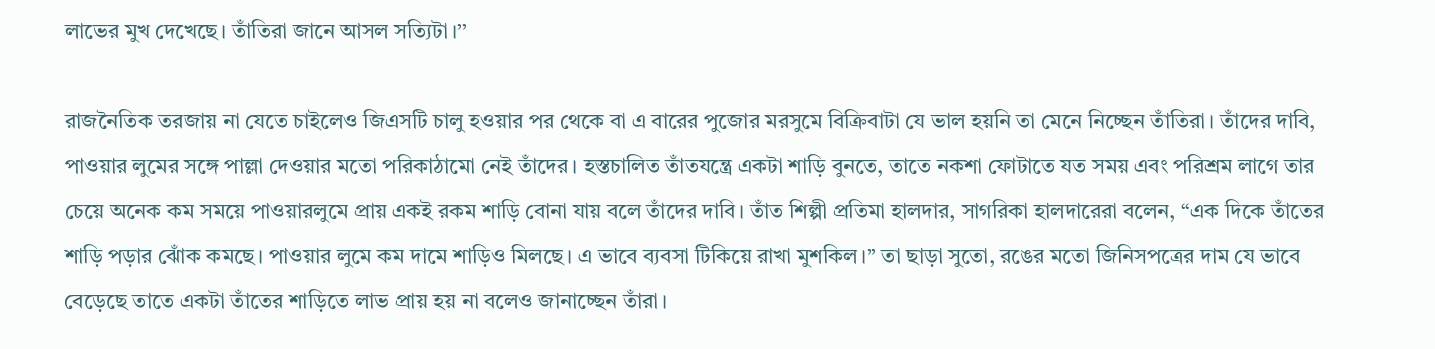লাভের মুখ দেখেছে। তাঁতিরা জানে আসল সত্যিটা।’’

রাজনৈতিক তরজায় না যেতে চাইলেও জিএসটি চালু হওয়ার পর থেকে বা এ বারের পুজোর মরসুমে বিক্রিবাটা যে ভাল হয়নি তা মেনে নিচ্ছেন তাঁতিরা। তাঁদের দাবি, পাওয়ার লুমের সঙ্গে পাল্লা দেওয়ার মতো পরিকাঠামো নেই তাঁদের। হস্তচালিত তাঁতযন্ত্রে একটা শাড়ি বুনতে, তাতে নকশা ফোটাতে যত সময় এবং পরিশ্রম লাগে তার চেয়ে অনেক কম সময়ে পাওয়ারলুমে প্রায় একই রকম শাড়ি বোনা যায় বলে তাঁদের দাবি। তাঁত শিল্পী প্রতিমা হালদার, সাগরিকা হালদারেরা বলেন, ‘‘এক দিকে তাঁতের শাড়ি পড়ার ঝোঁক কমছে। পাওয়ার লুমে কম দামে শাড়িও মিলছে। এ ভাবে ব্যবসা টিকিয়ে রাখা মুশকিল।’’ তা ছাড়া সুতো, রঙের মতো জিনিসপত্রের দাম যে ভাবে বেড়েছে তাতে একটা তাঁতের শাড়িতে লাভ প্রায় হয় না বলেও জানাচ্ছেন তাঁরা।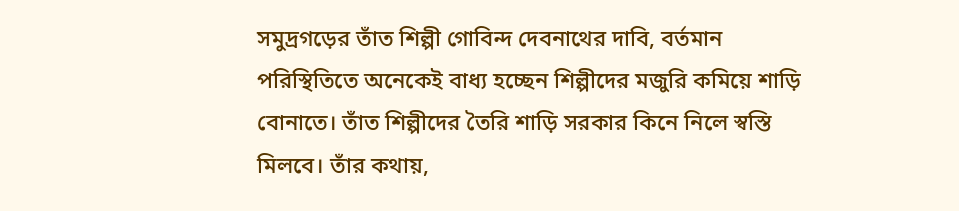সমুদ্রগড়ের তাঁত শিল্পী গোবিন্দ দেবনাথের দাবি, বর্তমান পরিস্থিতিতে অনেকেই বাধ্য হচ্ছেন শিল্পীদের মজুরি কমিয়ে শাড়ি বোনাতে। তাঁত শিল্পীদের তৈরি শাড়ি সরকার কিনে নিলে স্বস্তি মিলবে। তাঁর কথায়,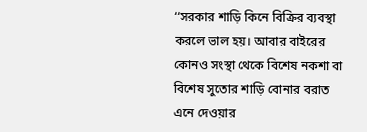‘‘সরকার শাড়ি কিনে বিক্রির ব্যবস্থা করলে ভাল হয়। আবার বাইরের কোনও সংস্থা থেকে বিশেষ নকশা বা বিশেষ সুতোর শাড়ি বোনার বরাত এনে দেওয়ার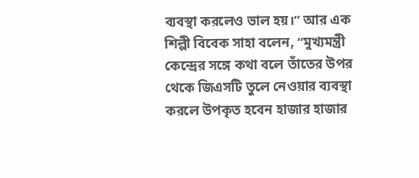ব্যবস্থা করলেও ভাল হয়।’’ আর এক শিল্পী বিবেক সাহা বলেন, ‘‘মুখ্যমন্ত্রী কেন্দ্রের সঙ্গে কথা বলে তাঁতের উপর থেকে জিএসটি তুলে নেওয়ার ব্যবস্থা করলে উপকৃত হবেন হাজার হাজার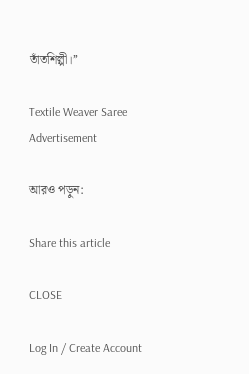তাঁতশিল্পী।’’

Textile Weaver Saree
Advertisement

আরও পড়ুন:

Share this article

CLOSE

Log In / Create Account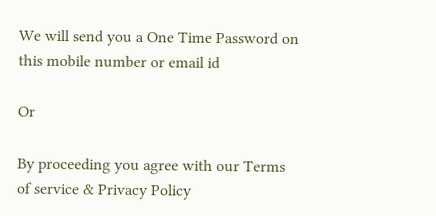We will send you a One Time Password on this mobile number or email id

Or

By proceeding you agree with our Terms of service & Privacy Policy